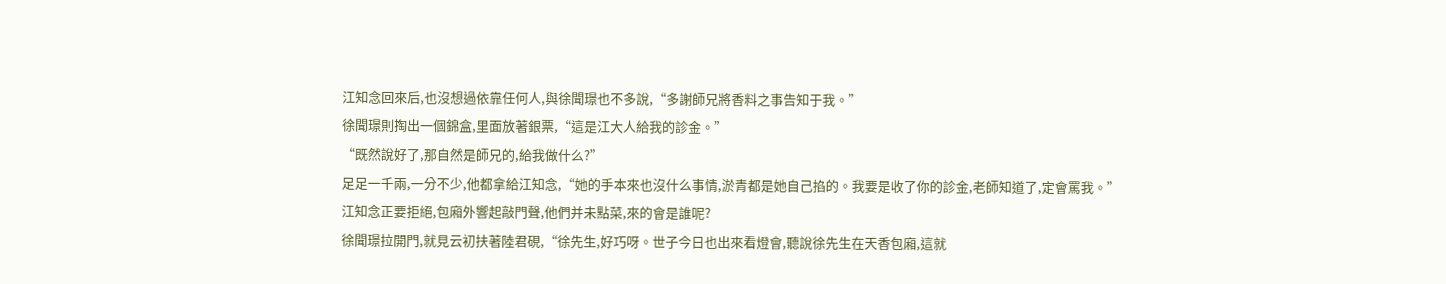江知念回來后,也沒想過依靠任何人,與徐聞璟也不多說,“多謝師兄將香料之事告知于我。”
徐聞璟則掏出一個錦盒,里面放著銀票,“這是江大人給我的診金。”
“既然說好了,那自然是師兄的,給我做什么?”
足足一千兩,一分不少,他都拿給江知念,“她的手本來也沒什么事情,淤青都是她自己掐的。我要是收了你的診金,老師知道了,定會罵我。”
江知念正要拒絕,包廂外響起敲門聲,他們并未點菜,來的會是誰呢?
徐聞璟拉開門,就見云初扶著陸君硯,“徐先生,好巧呀。世子今日也出來看燈會,聽說徐先生在天香包廂,這就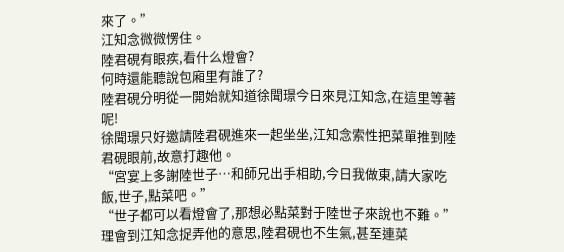來了。”
江知念微微愣住。
陸君硯有眼疾,看什么燈會?
何時還能聽說包廂里有誰了?
陸君硯分明從一開始就知道徐聞璟今日來見江知念,在這里等著呢!
徐聞璟只好邀請陸君硯進來一起坐坐,江知念索性把菜單推到陸君硯眼前,故意打趣他。
“宮宴上多謝陸世子…和師兄出手相助,今日我做東,請大家吃飯,世子,點菜吧。”
“世子都可以看燈會了,那想必點菜對于陸世子來說也不難。”
理會到江知念捉弄他的意思,陸君硯也不生氣,甚至連菜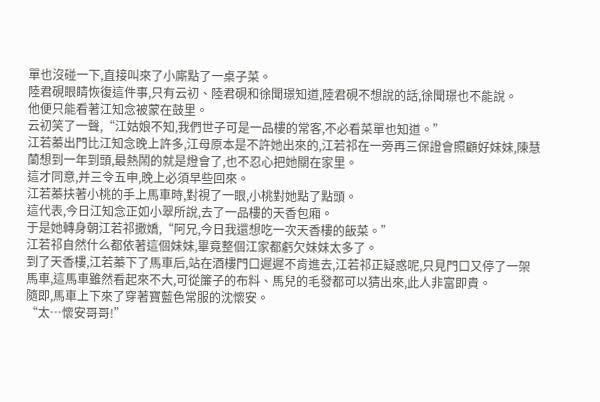單也沒碰一下,直接叫來了小廝點了一桌子菜。
陸君硯眼睛恢復這件事,只有云初、陸君硯和徐聞璟知道,陸君硯不想說的話,徐聞璟也不能說。
他便只能看著江知念被蒙在鼓里。
云初笑了一聲,“江姑娘不知,我們世子可是一品樓的常客,不必看菜單也知道。”
江若蓁出門比江知念晚上許多,江母原本是不許她出來的,江若祁在一旁再三保證會照顧好妹妹,陳慧蘭想到一年到頭,最熱鬧的就是燈會了,也不忍心把她關在家里。
這才同意,并三令五申,晚上必須早些回來。
江若蓁扶著小桃的手上馬車時,對視了一眼,小桃對她點了點頭。
這代表,今日江知念正如小翠所說,去了一品樓的天香包廂。
于是她轉身朝江若祁撒嬌,“阿兄,今日我還想吃一次天香樓的飯菜。”
江若祁自然什么都依著這個妹妹,畢竟整個江家都虧欠妹妹太多了。
到了天香樓,江若蓁下了馬車后,站在酒樓門口遲遲不肯進去,江若祁正疑惑呢,只見門口又停了一架馬車,這馬車雖然看起來不大,可從簾子的布料、馬兒的毛發都可以猜出來,此人非富即貴。
隨即,馬車上下來了穿著寶藍色常服的沈懷安。
“太…懷安哥哥!”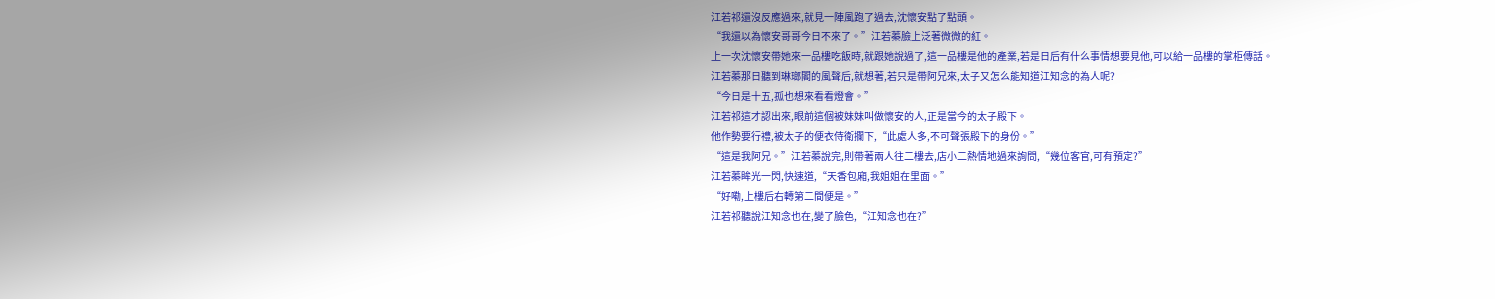江若祁還沒反應過來,就見一陣風跑了過去,沈懷安點了點頭。
“我還以為懷安哥哥今日不來了。”江若蓁臉上泛著微微的紅。
上一次沈懷安帶她來一品樓吃飯時,就跟她說過了,這一品樓是他的產業,若是日后有什么事情想要見他,可以給一品樓的掌柜傳話。
江若蓁那日聽到琳瑯閣的風聲后,就想著,若只是帶阿兄來,太子又怎么能知道江知念的為人呢?
“今日是十五,孤也想來看看燈會。”
江若祁這才認出來,眼前這個被妹妹叫做懷安的人,正是當今的太子殿下。
他作勢要行禮,被太子的便衣侍衛攔下,“此處人多,不可聲張殿下的身份。”
“這是我阿兄。”江若蓁說完,則帶著兩人往二樓去,店小二熱情地過來詢問,“幾位客官,可有預定?”
江若蓁眸光一閃,快速道,“天香包廂,我姐姐在里面。”
“好嘞,上樓后右轉第二間便是。”
江若祁聽說江知念也在,變了臉色,“江知念也在?”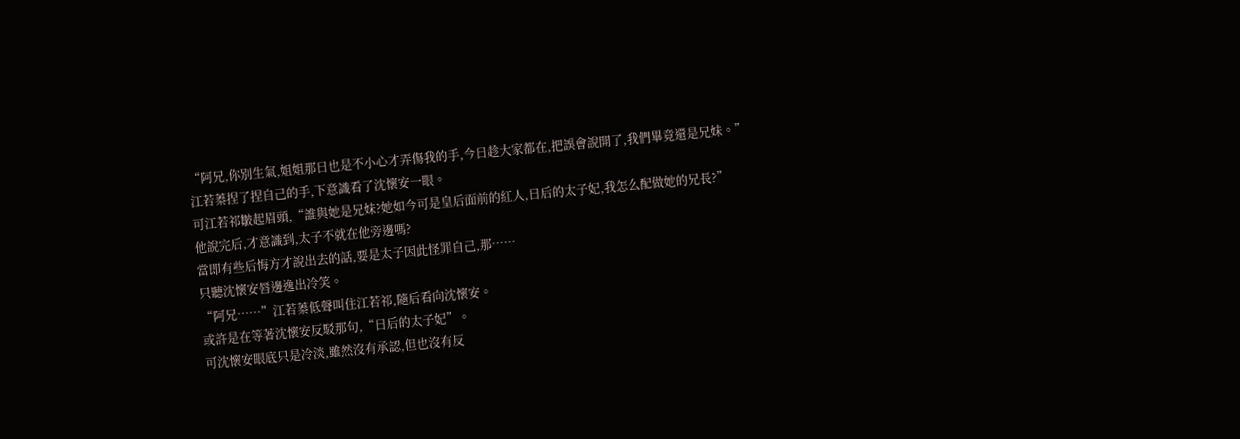“阿兄,你別生氣,姐姐那日也是不小心才弄傷我的手,今日趁大家都在,把誤會說開了,我們畢竟還是兄妹。”
江若蓁捏了捏自己的手,下意識看了沈懷安一眼。
可江若祁皺起眉頭,“誰與她是兄妹?她如今可是皇后面前的紅人,日后的太子妃,我怎么配做她的兄長?”
他說完后,才意識到,太子不就在他旁邊嗎?
當即有些后悔方才說出去的話,要是太子因此怪罪自己,那……
只聽沈懷安唇邊逸出冷笑。
“阿兄……”江若蓁低聲叫住江若祁,隨后看向沈懷安。
或許是在等著沈懷安反駁那句,“日后的太子妃”。
可沈懷安眼底只是冷淡,雖然沒有承認,但也沒有反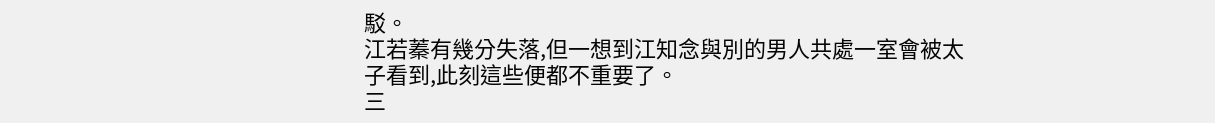駁。
江若蓁有幾分失落,但一想到江知念與別的男人共處一室會被太子看到,此刻這些便都不重要了。
三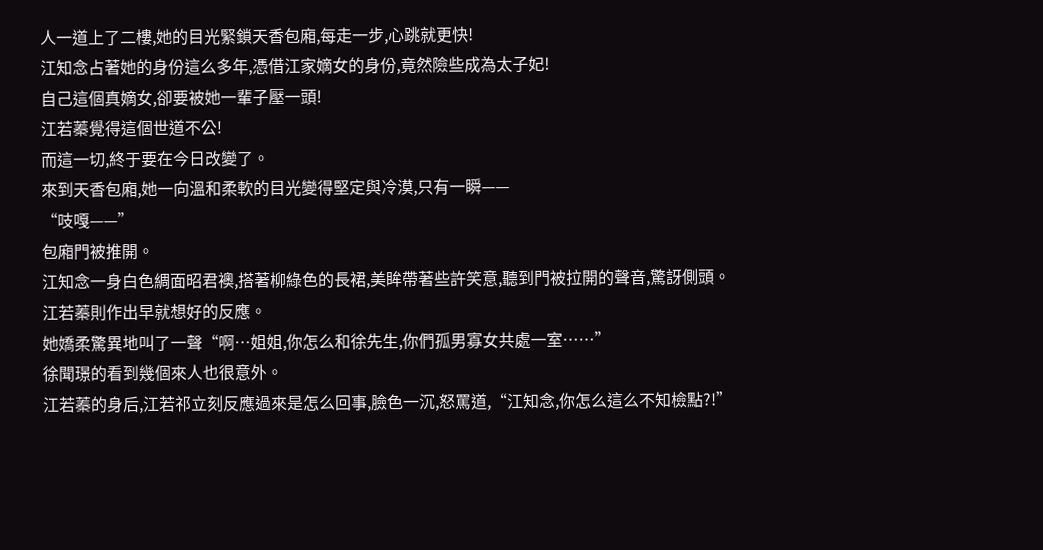人一道上了二樓,她的目光緊鎖天香包廂,每走一步,心跳就更快!
江知念占著她的身份這么多年,憑借江家嫡女的身份,竟然險些成為太子妃!
自己這個真嫡女,卻要被她一輩子壓一頭!
江若蓁覺得這個世道不公!
而這一切,終于要在今日改變了。
來到天香包廂,她一向溫和柔軟的目光變得堅定與冷漠,只有一瞬——
“吱嘎——”
包廂門被推開。
江知念一身白色綢面昭君襖,搭著柳綠色的長裙,美眸帶著些許笑意,聽到門被拉開的聲音,驚訝側頭。
江若蓁則作出早就想好的反應。
她嬌柔驚異地叫了一聲“啊…姐姐,你怎么和徐先生,你們孤男寡女共處一室……”
徐聞璟的看到幾個來人也很意外。
江若蓁的身后,江若祁立刻反應過來是怎么回事,臉色一沉,怒罵道,“江知念,你怎么這么不知檢點?!”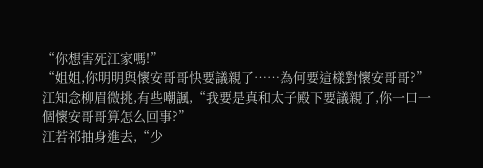“你想害死江家嗎!”
“姐姐,你明明與懷安哥哥快要議親了……為何要這樣對懷安哥哥?”
江知念柳眉微挑,有些嘲諷,“我要是真和太子殿下要議親了,你一口一個懷安哥哥算怎么回事?”
江若祁抽身進去,“少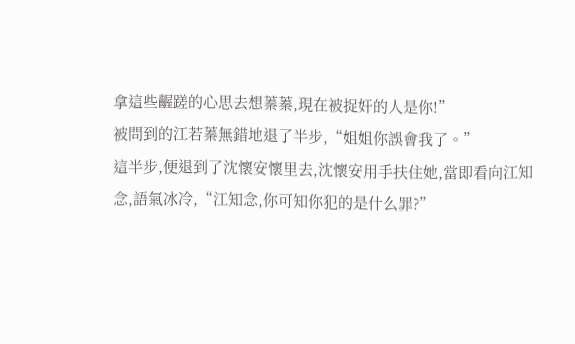拿這些齷蹉的心思去想蓁蓁,現在被捉奸的人是你!”
被問到的江若蓁無錯地退了半步,“姐姐你誤會我了。”
這半步,便退到了沈懷安懷里去,沈懷安用手扶住她,當即看向江知念,語氣冰冷,“江知念,你可知你犯的是什么罪?”